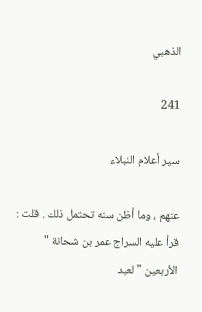الذهبي

241

سير أعلام النبلاء

عنهم ، وما أظن سنه تحتمل ذلك . قلت : قرأ عليه السراج عمر بن شحانة " الأربعين " لعبد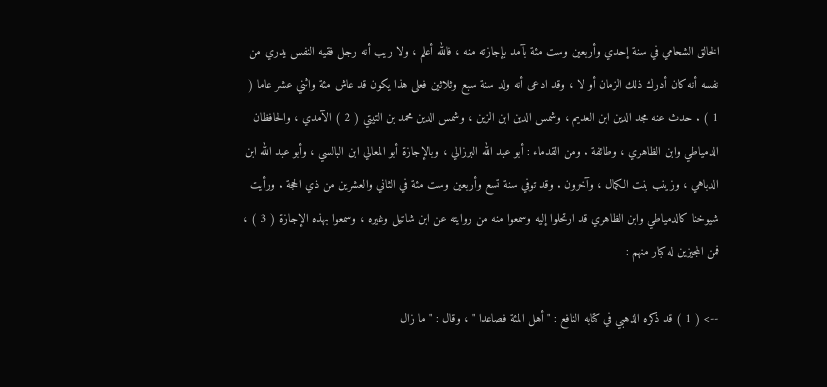الخالق الشحامي في سنة إحدي وأربعين وست مئة بآمد بإجازته منه ، فالله أعلم ، ولا ريب أنه رجل فقيه النفس يدري من نفسه أنه كان أدرك ذلك الزمان أو لا ، وقد ادعى أنه ولد سنة سبع وثلاثين فعلى هذا يكون قد عاش مئة واثني عشر عاما ( 1 ) . حدث عنه مجد الدين ابن العديم ، وشمس الدين ابن الزين ، وشمس الدين محمد بن التيتي ( 2 ) الآمدي ، والحافظان الدمياطي وابن الظاهري ، وطائفة . ومن القدماء : أبو عبد الله البرزالي ، وبالإجازة أبو المعالي ابن البالسي ، وأبو عبد الله ابن الدباهي ، وزينب بنت الكمال ، وآخرون . وقد توفي سنة تسع وأربعين وست مئة في الثاني والعشرين من ذي الحجة . ورأيت شيوخنا كالدمياطي وابن الظاهري قد ارتحلوا إليه وسمعوا منه من روايته عن ابن شاتيل وغيره ، وسمعوا بهذه الإجازة ( 3 ) ، فمن المجيزين له كبار منهم :

--> ( 1 ) قد ذكره الذهبي في كتابه النافع : " أهل المئة فصاعدا " ، وقال : " ما زال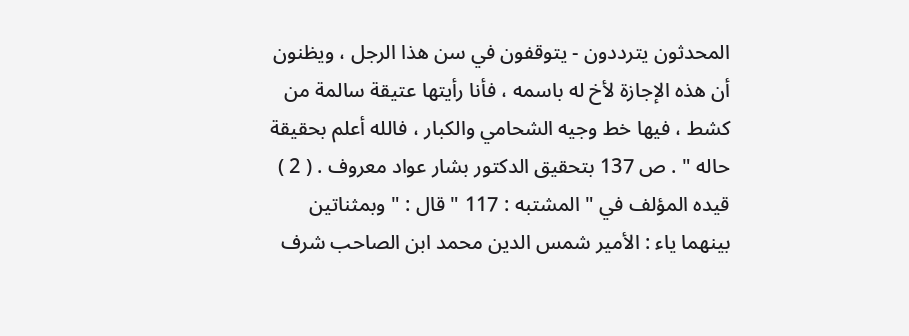المحدثون يترددون - يتوقفون في سن هذا الرجل ، ويظنون أن هذه الإجازة لأخ له باسمه ، فأنا رأيتها عتيقة سالمة من كشط ، فيها خط وجيه الشحامي والكبار ، فالله أعلم بحقيقة حاله " . ص 137 بتحقيق الدكتور بشار عواد معروف . ( 2 ) قيده المؤلف في " المشتبه : 117 " قال : " وبمثناتين بينهما ياء : الأمير شمس الدين محمد ابن الصاحب شرف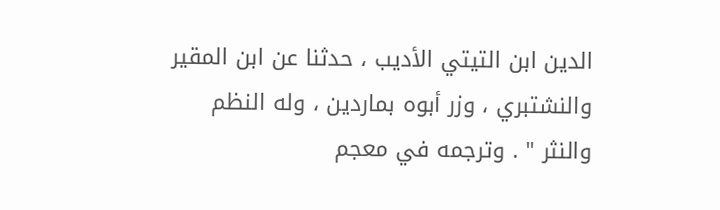الدين ابن التيتي الأديب ، حدثنا عن ابن المقير والنشتبري ، وزر أبوه بماردين ، وله النظم والنثر " . وترجمه في معجم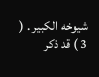شيوخه الكبير . ( 3 ) قد ذكر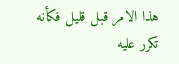هذا الامر قبل قليل فكأنه تكرر عليه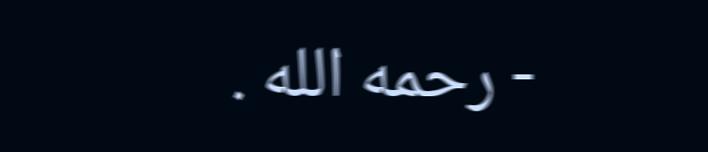- رحمه الله .